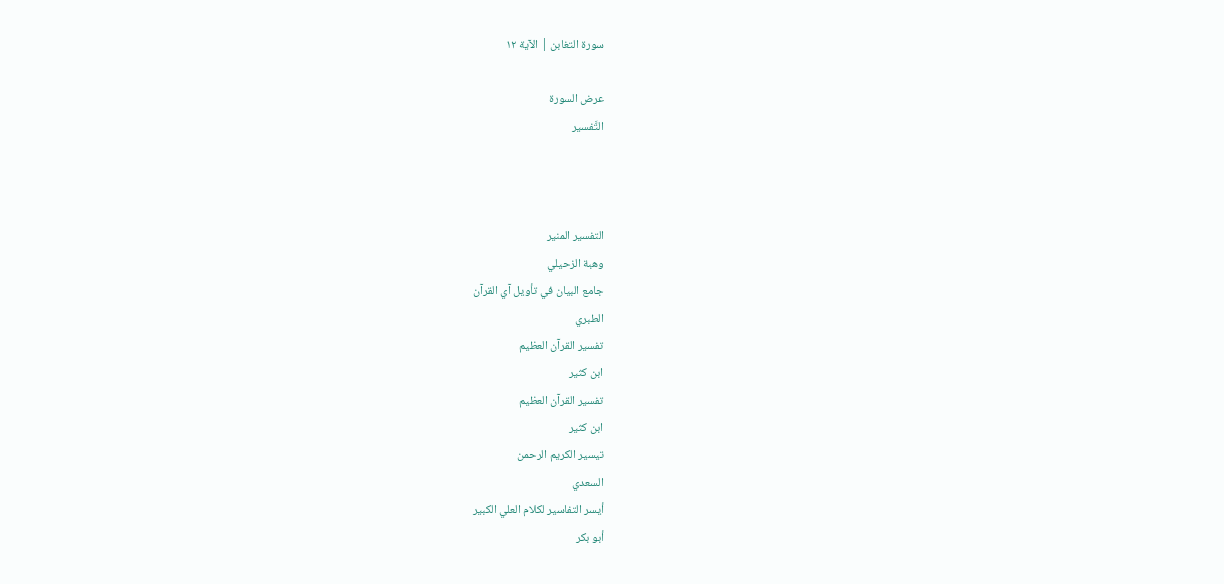سورة التغابن | الآية ١٢

عرض السورة
التَّفسير



التفسير المنير
وهبة الزحيلي
جامع البيان في تأويل آي القرآن
الطبري
تفسير القرآن العظيم
ابن كثير
تفسير القرآن العظيم
ابن كثير
تيسير الكريم الرحمن
السعدي
أيسر التفاسير لكلام العلي الكبير
أبو بكر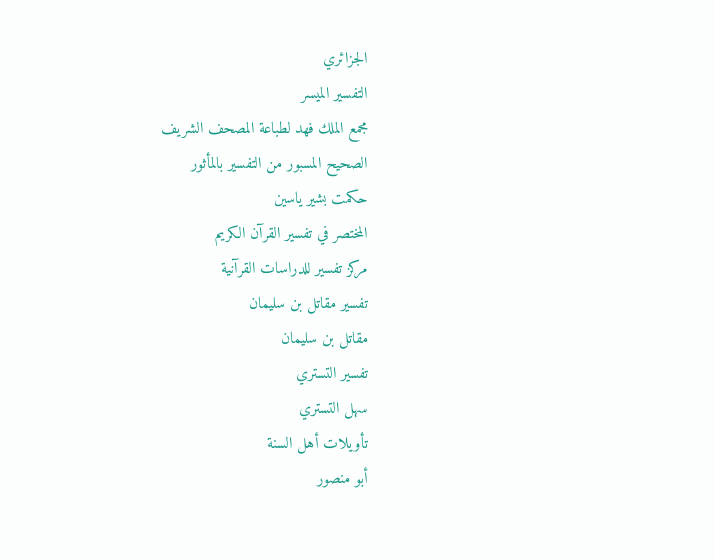الجزائري
التفسير الميسر
مجمع الملك فهد لطباعة المصحف الشريف
الصحيح المسبور من التفسير بالمأثور
حكمت بشير ياسين
المختصر في تفسير القرآن الكريم
مركز تفسير للدراسات القرآنية
تفسير مقاتل بن سليمان
مقاتل بن سليمان
تفسير التستري
سهل التستري
تأويلات أهل السنة
أبو منصور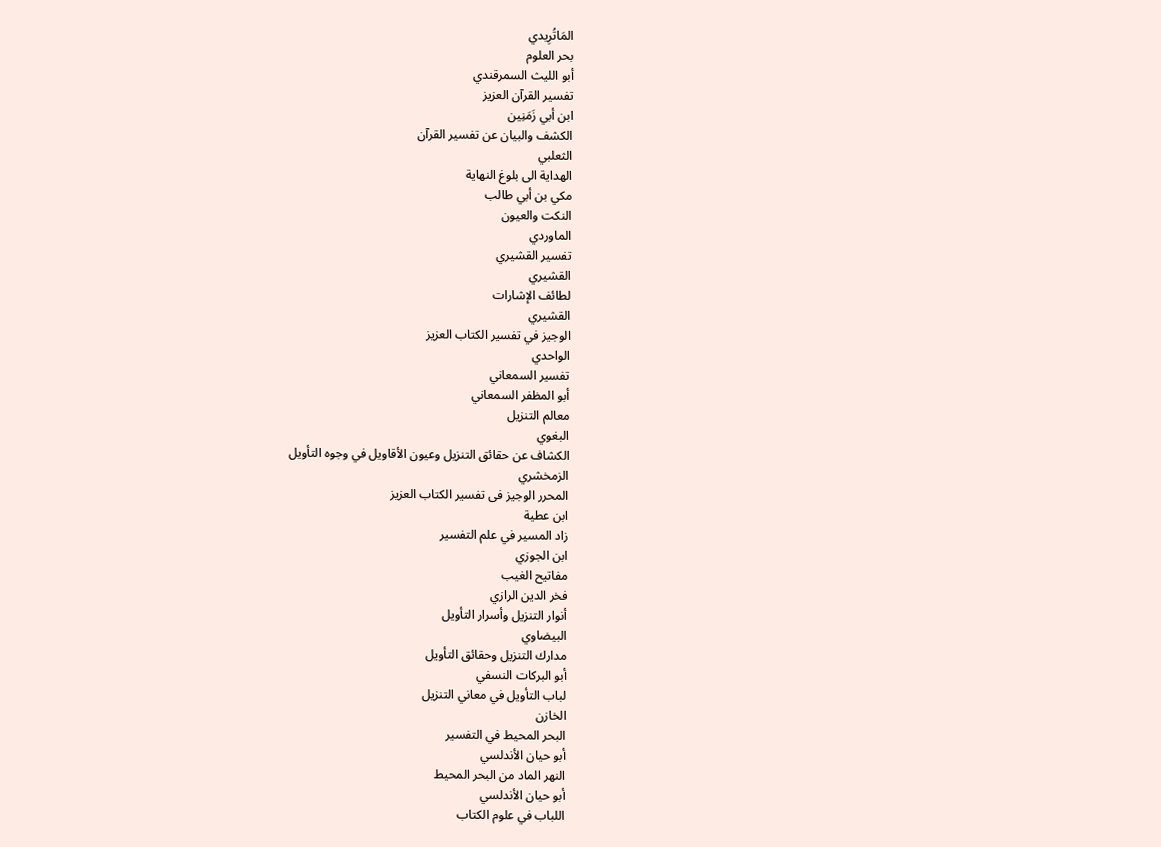المَاتُرِيدي
بحر العلوم
أبو الليث السمرقندي
تفسير القرآن العزيز
ابن أبي زَمَنِين
الكشف والبيان عن تفسير القرآن
الثعلبي
الهداية الى بلوغ النهاية
مكي بن أبي طالب
النكت والعيون
الماوردي
تفسير القشيري
القشيري
لطائف الإشارات
القشيري
الوجيز في تفسير الكتاب العزيز
الواحدي
تفسير السمعاني
أبو المظفر السمعاني
معالم التنزيل
البغوي
الكشاف عن حقائق التنزيل وعيون الأقاويل في وجوه التأويل
الزمخشري
المحرر الوجيز فى تفسير الكتاب العزيز
ابن عطية
زاد المسير في علم التفسير
ابن الجوزي
مفاتيح الغيب
فخر الدين الرازي
أنوار التنزيل وأسرار التأويل
البيضاوي
مدارك التنزيل وحقائق التأويل
أبو البركات النسفي
لباب التأويل في معاني التنزيل
الخازن
البحر المحيط في التفسير
أبو حيان الأندلسي
النهر الماد من البحر المحيط
أبو حيان الأندلسي
اللباب في علوم الكتاب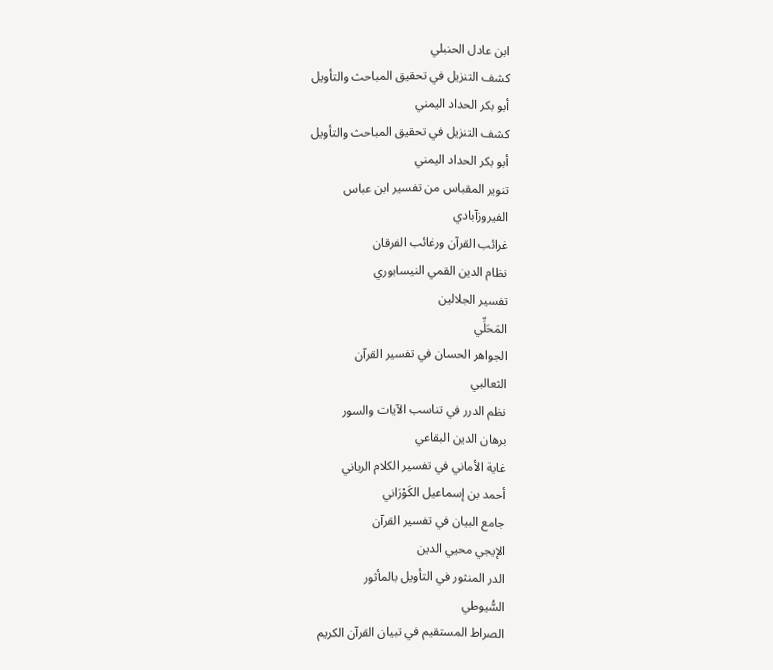ابن عادل الحنبلي
كشف التنزيل في تحقيق المباحث والتأويل
أبو بكر الحداد اليمني
كشف التنزيل في تحقيق المباحث والتأويل
أبو بكر الحداد اليمني
تنوير المقباس من تفسير ابن عباس
الفيروزآبادي
غرائب القرآن ورغائب الفرقان
نظام الدين القمي النيسابوري
تفسير الجلالين
المَحَلِّي
الجواهر الحسان في تفسير القرآن
الثعالبي
نظم الدرر في تناسب الآيات والسور
برهان الدين البقاعي
غاية الأماني في تفسير الكلام الرباني
أحمد بن إسماعيل الكَوْرَاني
جامع البيان في تفسير القرآن
الإيجي محيي الدين
الدر المنثور في التأويل بالمأثور
السُّيوطي
الصراط المستقيم في تبيان القرآن الكريم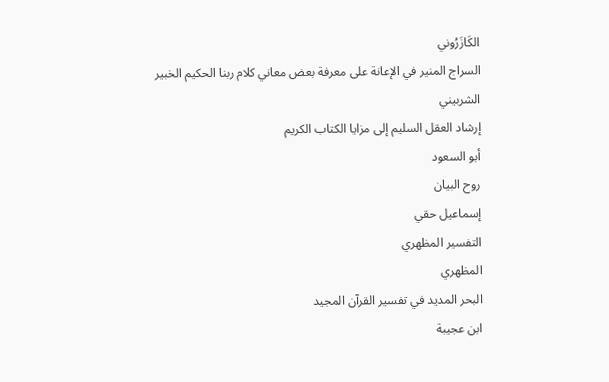الكَازَرُوني
السراج المنير في الإعانة على معرفة بعض معاني كلام ربنا الحكيم الخبير
الشربيني
إرشاد العقل السليم إلى مزايا الكتاب الكريم
أبو السعود
روح البيان
إسماعيل حقي
التفسير المظهري
المظهري
البحر المديد في تفسير القرآن المجيد
ابن عجيبة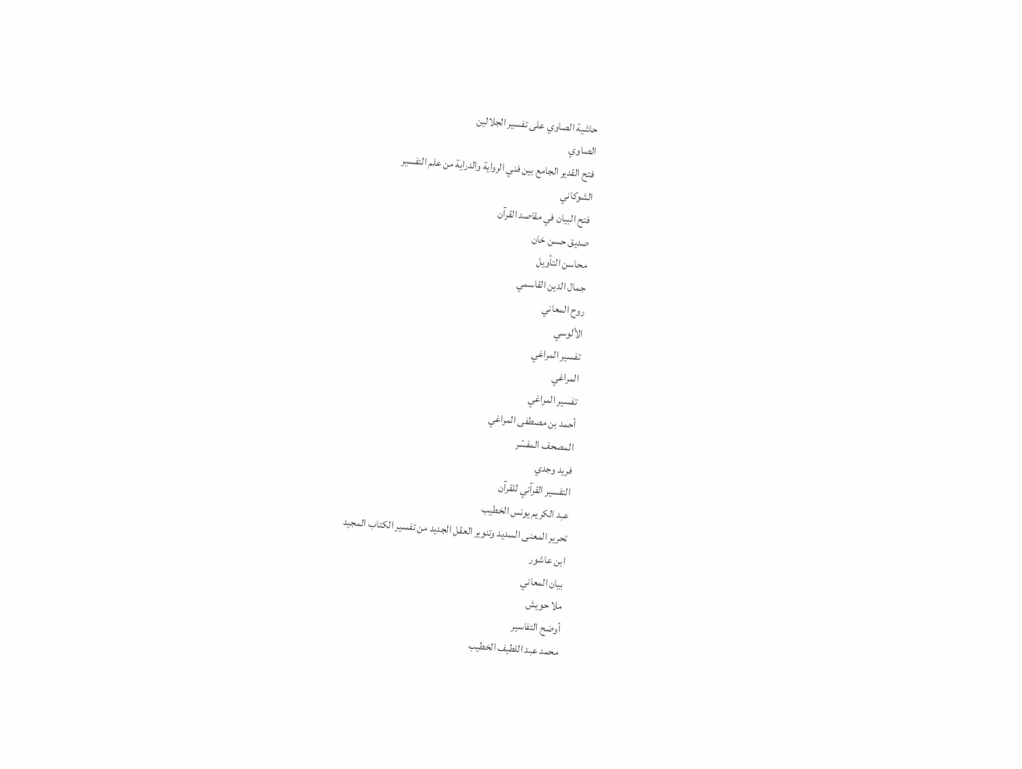حاشية الصاوي على تفسير الجلالين
الصاوي
فتح القدير الجامع بين فني الرواية والدراية من علم التفسير
الشوكاني
فتح البيان في مقاصد القرآن
صديق حسن خان
محاسن التأويل
جمال الدين القاسمي
روح المعاني
الألوسي
تفسير المراغي
المراغي
تفسير المراغي
أحمد بن مصطفى المراغي
المصحف المفسّر
فريد وجدي
التفسير القرآني للقرآن
عبد الكريم يونس الخطيب
تحرير المعنى السديد وتنوير العقل الجديد من تفسير الكتاب المجيد
ابن عاشور
بيان المعاني
ملا حويش
أوضح التفاسير
محمد عبد اللطيف الخطيب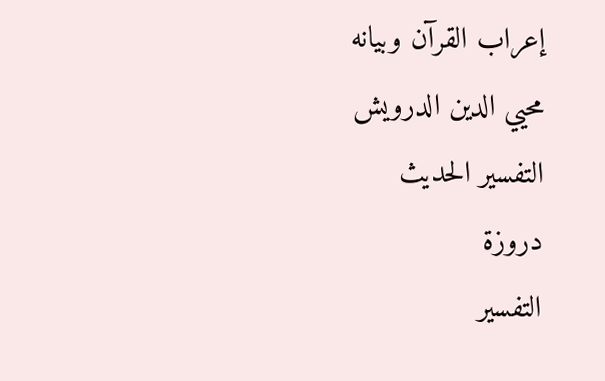إعراب القرآن وبيانه
محيي الدين الدرويش
التفسير الحديث
دروزة
التفسير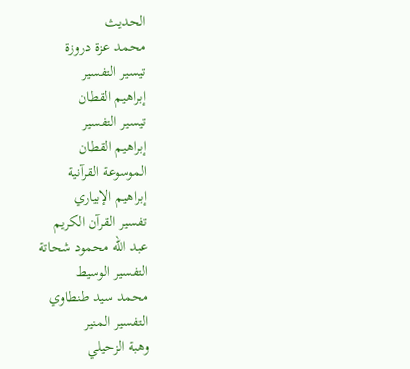الحديث
محمد عزة دروزة
تيسير التفسير
إبراهيم القطان
تيسير التفسير
إبراهيم القطان
الموسوعة القرآنية
إبراهيم الإبياري
تفسير القرآن الكريم
عبد الله محمود شحاتة
التفسير الوسيط
محمد سيد طنطاوي
التفسير المنير
وهبة الزحيلي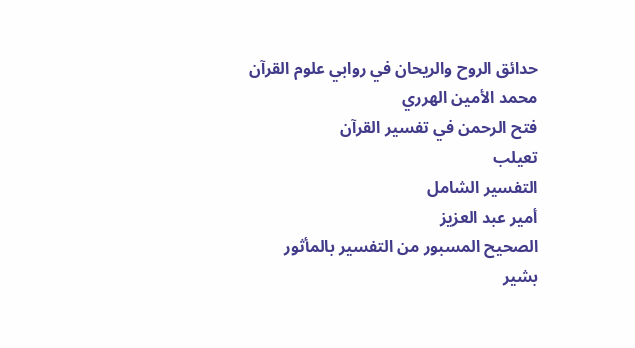حدائق الروح والريحان في روابي علوم القرآن
محمد الأمين الهرري
فتح الرحمن في تفسير القرآن
تعيلب
التفسير الشامل
أمير عبد العزيز
الصحيح المسبور من التفسير بالمأثور
بشير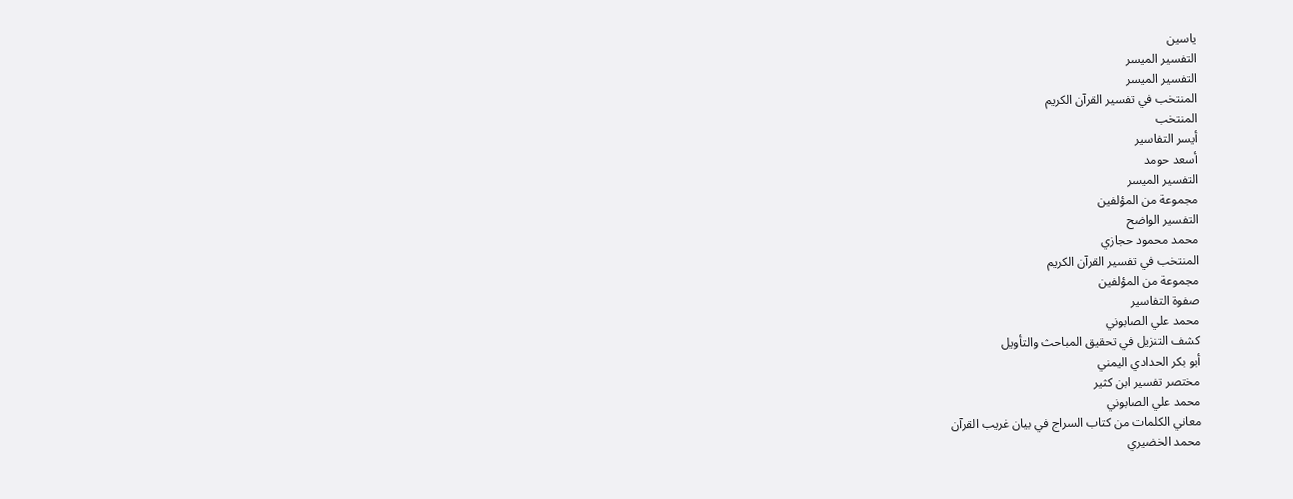ياسين
التفسير الميسر
التفسير الميسر
المنتخب في تفسير القرآن الكريم
المنتخب
أيسر التفاسير
أسعد حومد
التفسير الميسر
مجموعة من المؤلفين
التفسير الواضح
محمد محمود حجازي
المنتخب في تفسير القرآن الكريم
مجموعة من المؤلفين
صفوة التفاسير
محمد علي الصابوني
كشف التنزيل في تحقيق المباحث والتأويل
أبو بكر الحدادي اليمني
مختصر تفسير ابن كثير
محمد علي الصابوني
معاني الكلمات من كتاب السراج في بيان غريب القرآن
محمد الخضيري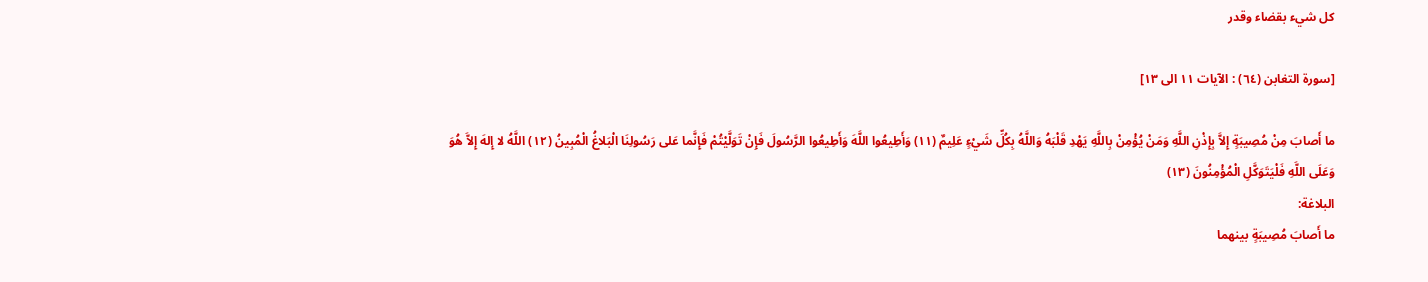كل شيء بقضاء وقدر

[سورة التغابن (٦٤) : الآيات ١١ الى ١٣]

ما أَصابَ مِنْ مُصِيبَةٍ إِلاَّ بِإِذْنِ اللَّهِ وَمَنْ يُؤْمِنْ بِاللَّهِ يَهْدِ قَلْبَهُ وَاللَّهُ بِكُلِّ شَيْءٍ عَلِيمٌ (١١) وَأَطِيعُوا اللَّهَ وَأَطِيعُوا الرَّسُولَ فَإِنْ تَوَلَّيْتُمْ فَإِنَّما عَلى رَسُولِنَا الْبَلاغُ الْمُبِينُ (١٢) اللَّهُ لا إِلهَ إِلاَّ هُوَ وَعَلَى اللَّهِ فَلْيَتَوَكَّلِ الْمُؤْمِنُونَ (١٣)
البلاغة:
ما أَصابَ مُصِيبَةٍ بينهما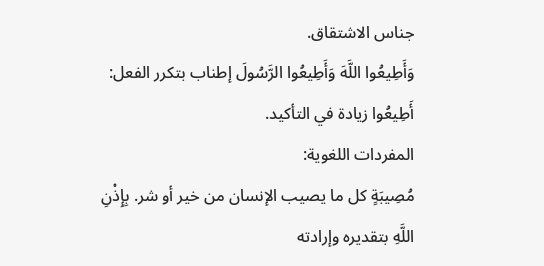جناس الاشتقاق.
وَأَطِيعُوا اللَّهَ وَأَطِيعُوا الرَّسُولَ إطناب بتكرر الفعل: أَطِيعُوا زيادة في التأكيد.
المفردات اللغوية:
مُصِيبَةٍ كل ما يصيب الإنسان من خير أو شر. بِإِذْنِ اللَّهِ بتقديره وإرادته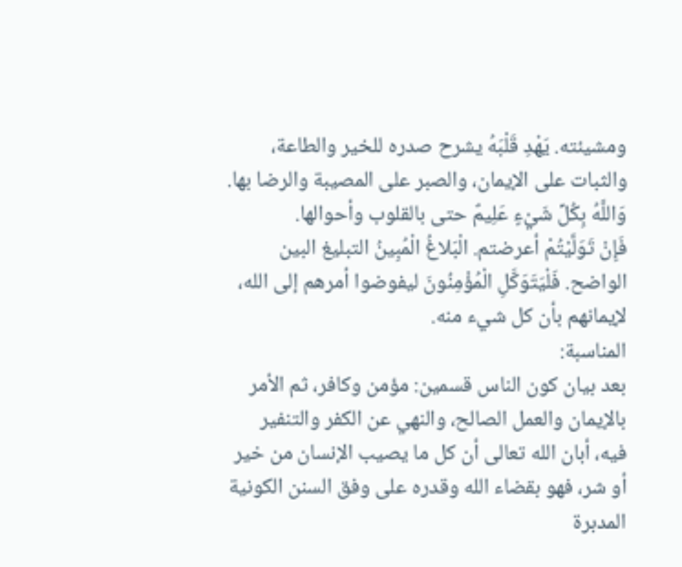ومشيئته. يَهْدِ قَلْبَهُ يشرح صدره للخير والطاعة، والثبات على الإيمان، والصبر على المصيبة والرضا بها. وَاللَّهُ بِكُلِّ شَيْءٍ عَلِيمٌ حتى بالقلوب وأحوالها.
فَإِنْ تَوَلَّيْتُمْ أعرضتم. الْبَلاغُ الْمُبِينُ التبليغ البين الواضح. فَلْيَتَوَكَّلِ الْمُؤْمِنُونَ ليفوضوا أمرهم إلى الله، لإيمانهم بأن كل شيء منه.
المناسبة:
بعد بيان كون الناس قسمين: مؤمن وكافر، ثم الأمر بالإيمان والعمل الصالح، والنهي عن الكفر والتنفير فيه، أبان الله تعالى أن كل ما يصيب الإنسان من خير أو شر، فهو بقضاء الله وقدره على وفق السنن الكونية المدبرة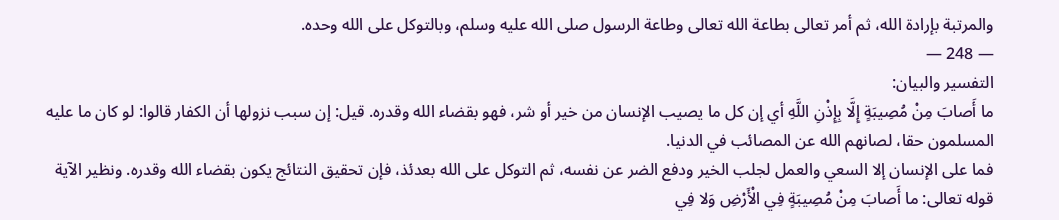والمرتبة بإرادة الله، ثم أمر تعالى بطاعة الله تعالى وطاعة الرسول صلى الله عليه وسلم، وبالتوكل على الله وحده.
— 248 —
التفسير والبيان:
ما أَصابَ مِنْ مُصِيبَةٍ إِلَّا بِإِذْنِ اللَّهِ أي إن كل ما يصيب الإنسان من خير أو شر، فهو بقضاء الله وقدره. قيل: إن سبب نزولها أن الكفار قالوا: لو كان ما عليه المسلمون حقا، لصانهم الله عن المصائب في الدنيا.
فما على الإنسان إلا السعي والعمل لجلب الخير ودفع الضر عن نفسه، ثم التوكل على الله بعدئذ، فإن تحقيق النتائج يكون بقضاء الله وقدره. ونظير الآية قوله تعالى: ما أَصابَ مِنْ مُصِيبَةٍ فِي الْأَرْضِ وَلا فِي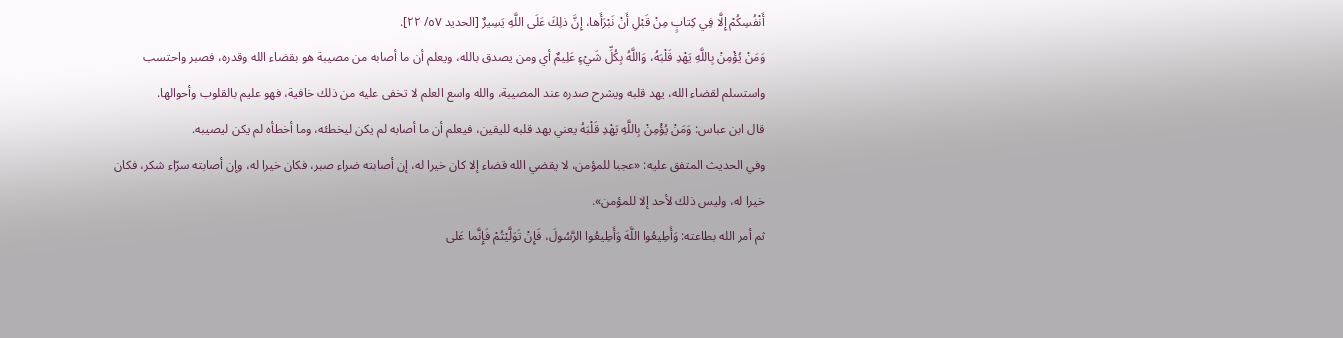أَنْفُسِكُمْ إِلَّا فِي كِتابٍ مِنْ قَبْلِ أَنْ نَبْرَأَها، إِنَّ ذلِكَ عَلَى اللَّهِ يَسِيرٌ [الحديد ٥٧/ ٢٢].
وَمَنْ يُؤْمِنْ بِاللَّهِ يَهْدِ قَلْبَهُ، وَاللَّهُ بِكُلِّ شَيْءٍ عَلِيمٌ أي ومن يصدق بالله، ويعلم أن ما أصابه من مصيبة هو بقضاء الله وقدره، فصبر واحتسب واستسلم لقضاء الله، يهد قلبه ويشرح صدره عند المصيبة، والله واسع العلم لا تخفى عليه من ذلك خافية، فهو عليم بالقلوب وأحوالها.
قال ابن عباس: وَمَنْ يُؤْمِنْ بِاللَّهِ يَهْدِ قَلْبَهُ يعني يهد قلبه لليقين، فيعلم أن ما أصابه لم يكن ليخطئه، وما أخطأه لم يكن ليصيبه.
وفي الحديث المتفق عليه: «عجبا للمؤمن، لا يقضي الله قضاء إلا كان خيرا له، إن أصابته ضراء صبر، فكان خيرا له، وإن أصابته سرّاء شكر، فكان خيرا له، وليس ذلك لأحد إلا للمؤمن».
ثم أمر الله بطاعته: وَأَطِيعُوا اللَّهَ وَأَطِيعُوا الرَّسُولَ، فَإِنْ تَوَلَّيْتُمْ فَإِنَّما عَلى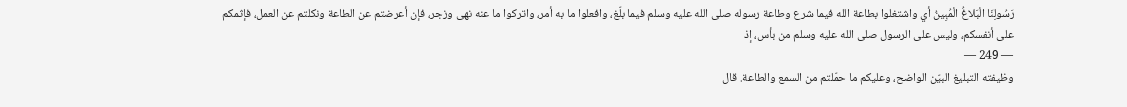رَسُولِنَا الْبَلاغُ الْمُبِينُ أي واشتغلوا بطاعة الله فيما شرع وطاعة رسوله صلى الله عليه وسلم فيما بلّغ، وافعلوا ما به أمر، واتركوا ما عنه نهى وزجر، فإن أعرضتم عن الطاعة ونكلتم عن العمل، فإثمكم على أنفسكم، وليس على الرسول صلى الله عليه وسلم من بأس، إذ
— 249 —
وظيفته التبليغ البيّن الواضح، وعليكم ما حمّلتم من السمع والطاعة. قال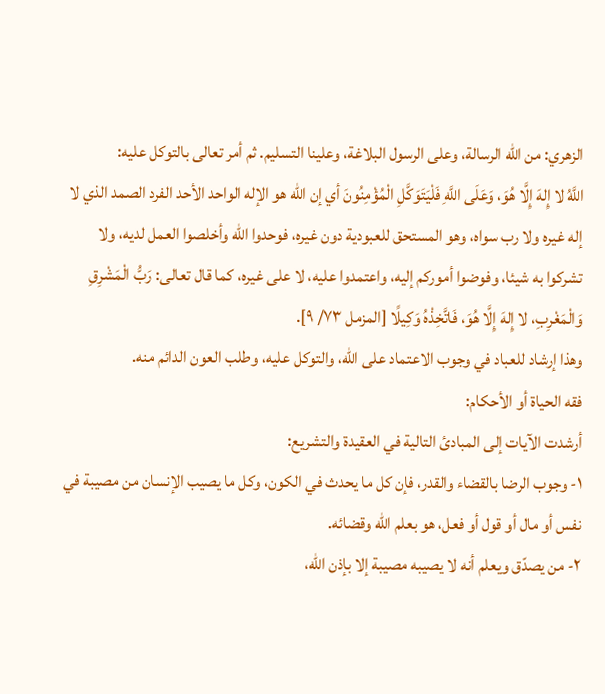الزهري: من الله الرسالة، وعلى الرسول البلاغة، وعلينا التسليم. ثم أمر تعالى بالتوكل عليه:
اللَّهُ لا إِلهَ إِلَّا هُوَ، وَعَلَى اللَّهِ فَلْيَتَوَكَّلِ الْمُؤْمِنُونَ أي إن الله هو الإله الواحد الأحد الفرد الصمد الذي لا إله غيره ولا رب سواه، وهو المستحق للعبودية دون غيره، فوحدوا الله وأخلصوا العمل لديه، ولا تشركوا به شيئا، وفوضوا أموركم إليه، واعتمدوا عليه، لا على غيره، كما قال تعالى: رَبُّ الْمَشْرِقِ وَالْمَغْرِبِ، لا إِلهَ إِلَّا هُوَ، فَاتَّخِذْهُ وَكِيلًا [المزمل ٧٣/ ٩].
وهذا إرشاد للعباد في وجوب الاعتماد على الله، والتوكل عليه، وطلب العون الدائم منه.
فقه الحياة أو الأحكام:
أرشدت الآيات إلى المبادئ التالية في العقيدة والتشريع:
١- وجوب الرضا بالقضاء والقدر، فإن كل ما يحدث في الكون، وكل ما يصيب الإنسان من مصيبة في نفس أو مال أو قول أو فعل، هو بعلم الله وقضائه.
٢- من يصدّق ويعلم أنه لا يصيبه مصيبة إلا بإذن الله،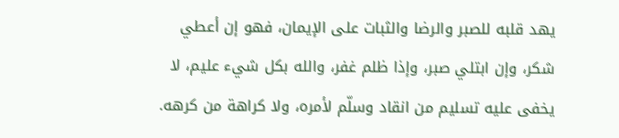يهد قلبه للصبر والرضا والثبات على الإيمان، فهو إن أعطي شكر، وإن ابتلي صبر، وإذا ظلم غفر، والله بكل شيء عليم، لا يخفى عليه تسليم من انقاد وسلّم لأمره، ولا كراهة من كرهه.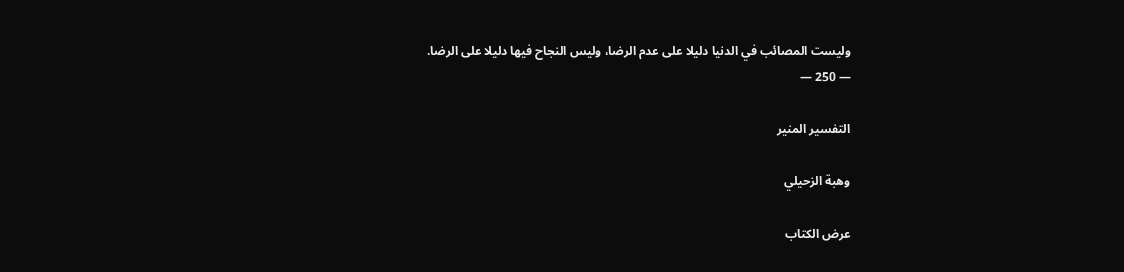وليست المصائب في الدنيا دليلا على عدم الرضا، وليس النجاح فيها دليلا على الرضا.
— 250 —

التفسير المنير

وهبة الزحيلي

عرض الكتاب